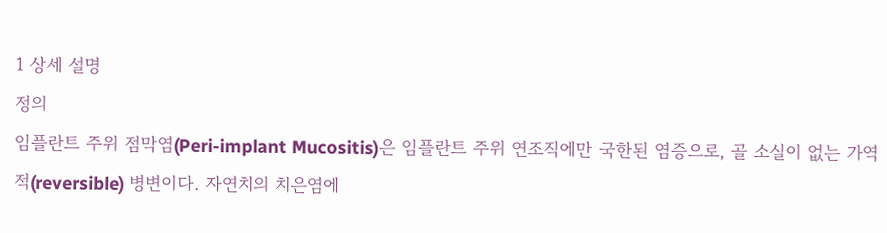1 상세 설명
정의
임플란트 주위 점막염(Peri-implant Mucositis)은 임플란트 주위 연조직에만 국한된 염증으로, 골 소실이 없는 가역적(reversible) 병변이다. 자연치의 치은염에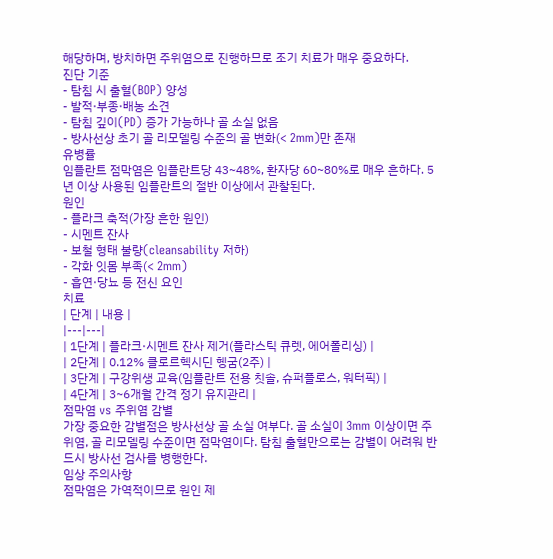해당하며, 방치하면 주위염으로 진행하므로 조기 치료가 매우 중요하다.
진단 기준
- 탐침 시 출혈(BOP) 양성
- 발적·부종·배농 소견
- 탐침 깊이(PD) 증가 가능하나 골 소실 없음
- 방사선상 초기 골 리모델링 수준의 골 변화(< 2mm)만 존재
유병률
임플란트 점막염은 임플란트당 43~48%, 환자당 60~80%로 매우 흔하다. 5년 이상 사용된 임플란트의 절반 이상에서 관찰된다.
원인
- 플라크 축적(가장 흔한 원인)
- 시멘트 잔사
- 보철 형태 불량(cleansability 저하)
- 각화 잇몸 부족(< 2mm)
- 흡연·당뇨 등 전신 요인
치료
| 단계 | 내용 |
|---|---|
| 1단계 | 플라크·시멘트 잔사 제거(플라스틱 큐렛, 에어폴리싱) |
| 2단계 | 0.12% 클로르헥시딘 헹굼(2주) |
| 3단계 | 구강위생 교육(임플란트 전용 칫솔, 슈퍼플로스, 워터픽) |
| 4단계 | 3~6개월 간격 정기 유지관리 |
점막염 vs 주위염 감별
가장 중요한 감별점은 방사선상 골 소실 여부다. 골 소실이 3mm 이상이면 주위염, 골 리모델링 수준이면 점막염이다. 탐침 출혈만으로는 감별이 어려워 반드시 방사선 검사를 병행한다.
임상 주의사항
점막염은 가역적이므로 원인 제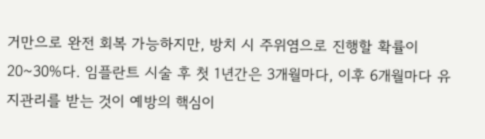거만으로 완전 회복 가능하지만, 방치 시 주위염으로 진행할 확률이 20~30%다. 임플란트 시술 후 첫 1년간은 3개월마다, 이후 6개월마다 유지관리를 받는 것이 예방의 핵심이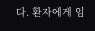다. 환자에게 임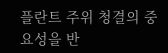플란트 주위 청결의 중요성을 반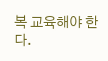복 교육해야 한다.